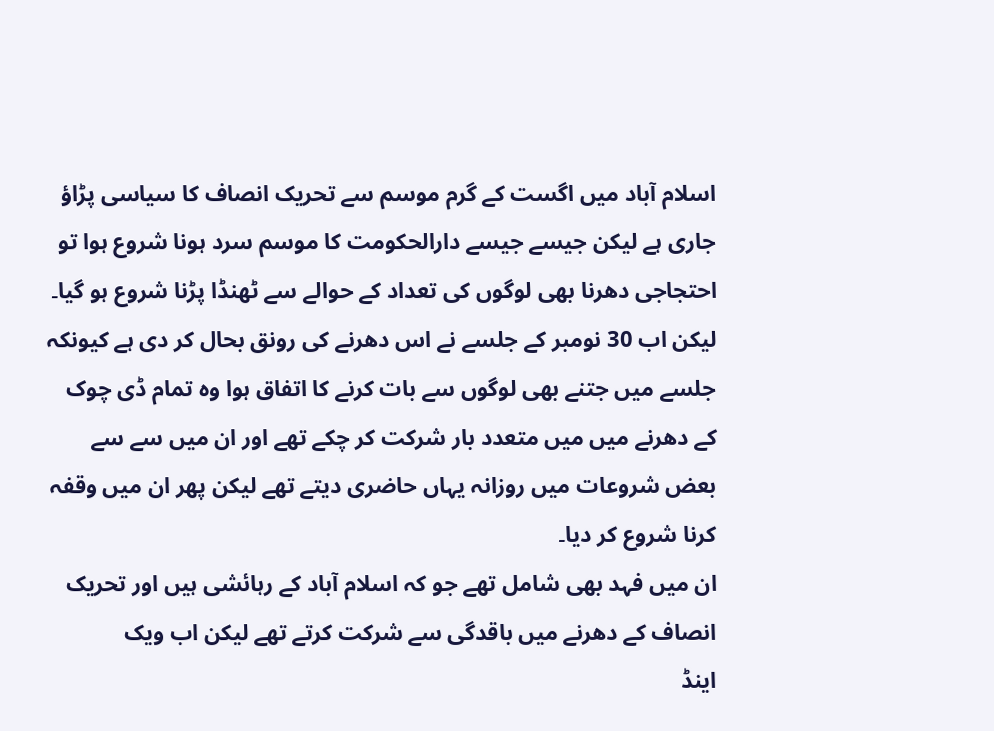اسلام آباد میں اگست کے گرم موسم سے تحریک انصاف کا سیاسی پڑاؤ جاری ہے لیکن جیسے جیسے دارالحکومت کا موسم سرد ہونا شروع ہوا تو احتجاجی دھرنا بھی لوگوں کی تعداد کے حوالے سے ٹھنڈا پڑنا شروع ہو گیا۔
لیکن اب 30 نومبر کے جلسے نے اس دھرنے کی رونق بحال کر دی ہے کیونکہ جلسے میں جتنے بھی لوگوں سے بات کرنے کا اتفاق ہوا وہ تمام ڈی چوک کے دھرنے میں میں متعدد بار شرکت کر چکے تھے اور ان میں سے سے بعض شروعات میں روزانہ یہاں حاضری دیتے تھے لیکن پھر ان میں وقفہ کرنا شروع کر دیا۔
ان میں فہد بھی شامل تھے جو کہ اسلام آباد کے رہائشی ہیں اور تحریک انصاف کے دھرنے میں باقدگی سے شرکت کرتے تھے لیکن اب ویک
اینڈ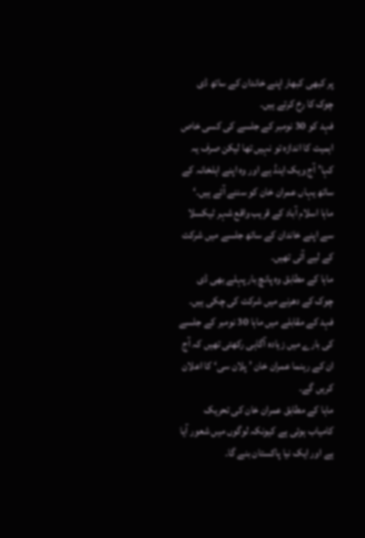پر کبھی کبھار اپنے خاندان کے ساتھ ڈی چوک کا رخ کرتے ہیں۔
فہد کو 30 نومبر کے جلسے کی کسی خاص اہمیت کا اندازہ تو نہیں تھا لیکن صرف یہ کہا’ آج ویک اینڈ ہے اور وہ اپنے اہلخانہ کے ساتھ یہاں عمران خان کو سننے آئے ہیں۔‘
ماہا اسلام آباد کے قریب واقع شہر ٹیکسلا سے اپنے خاندان کے ساتھ جلسے میں شرکت کے لیے آئی تھیں۔
ماہا کے مطابق وہ پانچ بار پہلے بھی ڈی چوک کے دھرنے میں شرکت کی چکی ہیں۔
فہد کے مقابلے میں ماہا 30 نومبر کے جلسے کی بارے میں زیادہ آگاہی رکھتی تھیں کہ آج ان کے رہنما عمران خان ’ پلان سی‘ کا اعلان کریں گے۔
ماہا کے مطابق عمران خان کی تحریک کامیاب ہوئی ہے کیونکہ لوگوں میں شعور آیا ہے اور ایک نیا پاکستان بنے گا۔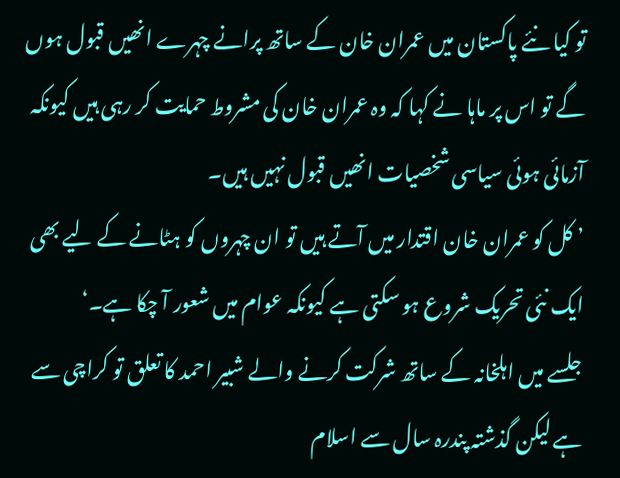تو کیا نئے پاکستان میں عمران خان کے ساتھ پرانے چہرے انھیں قبول ہوں گے تو اس پر ماہا نے کہا کہ وہ عمران خان کی مشروط حمایت کر رہی ہیں کیونکہ آزمائی ہوئی سیاسی شخصیات انھیں قبول نہیں ہیں۔
’ کل کو عمران خان اقتدار میں آتے ہیں تو ان چہروں کو ہٹانے کے لیے بھی ایک نئی تحریک شروع ہو سکتی ہے کیونکہ عوام میں شعور آ چکا ہے۔‘
جلسے میں اہلخانہ کے ساتھ شرکت کرنے والے شبیر احمد کا تعلق تو کراچی سے ہے لیکن گذشتہ پندرہ سال سے اسلام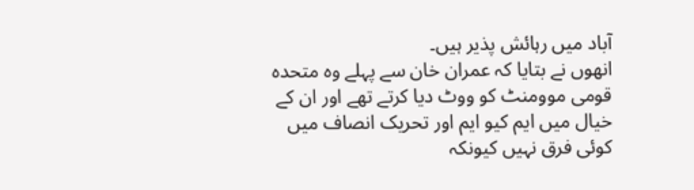آباد میں رہائش پذیر ہیں۔
انھوں نے بتایا کہ عمران خان سے پہلے وہ متحدہ قومی موومنٹ کو ووٹ دیا کرتے تھے اور ان کے خیال میں ایم کیو ایم اور تحریک انصاف میں کوئی فرق نہیں کیونکہ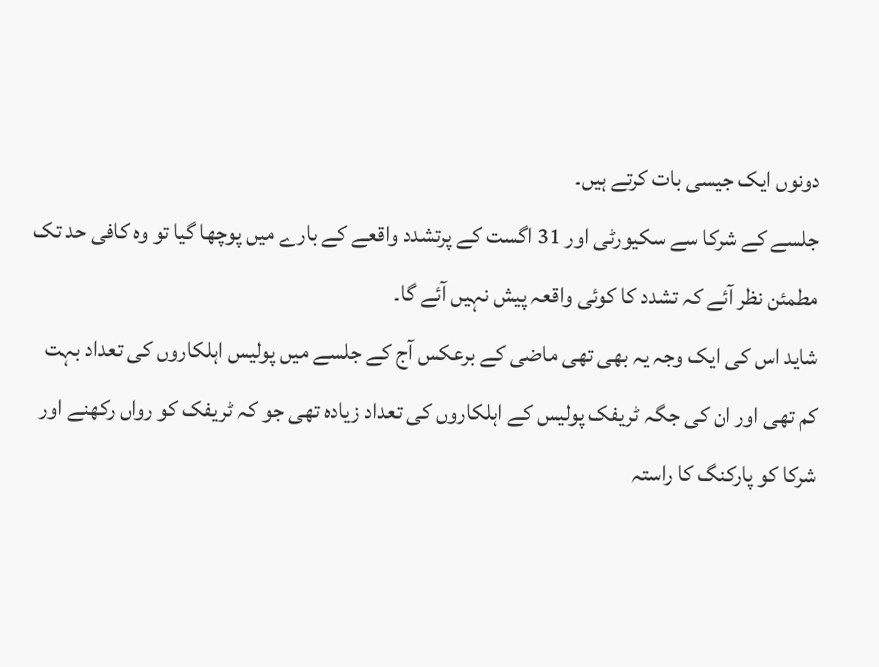دونوں ایک جیسی بات کرتے ہیں۔
جلسے کے شرکا سے سکیورٹی اور 31 اگست کے پرتشدد واقعے کے بارے میں پوچھا گیا تو وہ کافی حد تک مطمئن نظر آئے کہ تشدد کا کوئی واقعہ پیش نہیں آئے گا۔
شاید اس کی ایک وجہ یہ بھی تھی ماضی کے برعکس آج کے جلسے میں پولیس اہلکاروں کی تعداد بہت کم تھی اور ان کی جگہ ٹریفک پولیس کے اہلکاروں کی تعداد زیادہ تھی جو کہ ٹریفک کو رواں رکھنے اور شرکا کو پارکنگ کا راستہ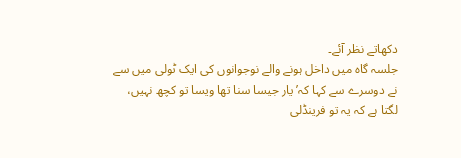دکھاتے نظر آئے۔
جلسہ گاہ میں داخل ہونے والے نوجوانوں کی ایک ٹولی میں سے نے دوسرے سے کہا کہ’یار جیسا سنا تھا ویسا تو کچھ نہیں، لگتا ہے کہ یہ تو فرینڈلی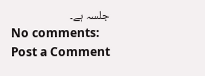جلسہ ہے۔
No comments:
Post a Comment